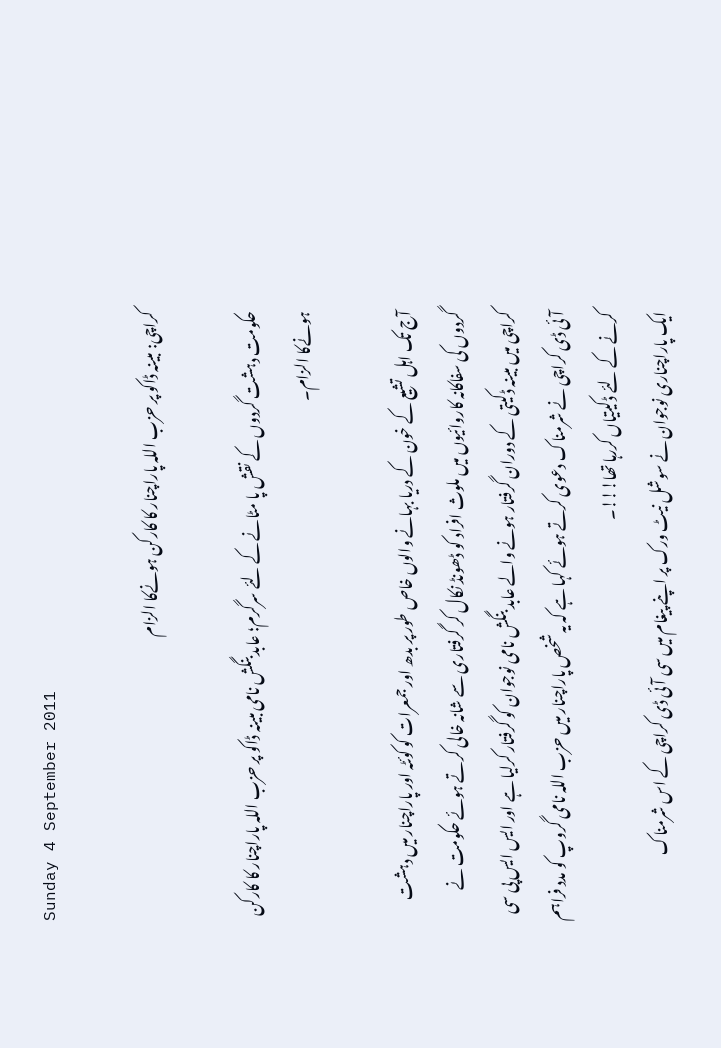Sunday 4 September 2011

کراچی: مبینہ ڈاکو پر حزب اللہ پاراچنار کا کارکن ہونےکا الزام

حکومت دہشت گردوں کے نقش پا مٹانے کے لئے سرگرم؛ عابد بنگش نامی مبینہ ڈاکو پر حزب اللہ پاراچنار کا کارکن ہونےکا الزام۔

آج تک اہل تشیع کے خون کے دریا بہانے والوں خاص طور پر بدھ اور جمعرات کو کوئٹہ اور پاراچنار میں دہشت گردوں کی سفاکانہ کاروائیوں میں ملوث افراد کو ڈھونڈ نکال کر گرفتاری سے شانہ خالی کرتے ہوئے حکومت نے کراچی میں مبینہ ڈکیتی کے دوران گرفتار ہونے والے عابد بنگش نامی نوجوان کو گرفتار کرلیا ہے اور ایس ایس پی سی آئی ڈی کراچی نے شرمناک دعوی کرتے ہوئے کہا ہے کہ یہ شخص پاراچنار میں حزب اللہ نامی گروپ کو مدد فراہم کرنے کے لئے ڈکیتیاں کررہا تھا!!!۔
ایک پاراچناری نوجوان نے سوشل نیٹ ورک پر اپنے پیغام میں سی آئی ڈی کراچی کے اس شرمناک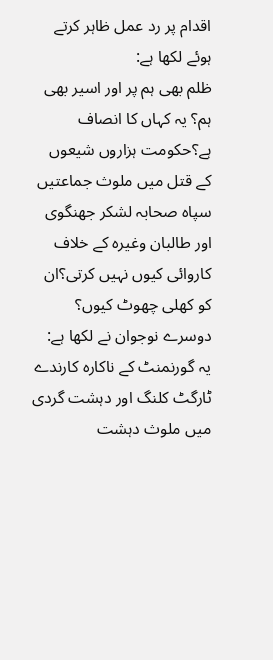اقدام پر رد عمل ظاہر کرتے ہوئے لکھا ہے:
ظلم بھی ہم پر اور اسیر بھی ہم؟ یہ کہاں کا انصاف ہے؟حکومت ہزاروں شیعوں کے قتل میں ملوث جماعتیں سپاہ صحابہ لشکر جھنگوی اور طالبان وغیرہ کے خلاف کاروائی کیوں نہیں کرتی؟ان کو کھلی چھوٹ کیوں؟
دوسرے نوجوان نے لکھا ہے:
یہ گورنمنٹ کے ناکارہ کارندے ٹارگٹ کلنگ اور دہشت گردی میں ملوث دہشت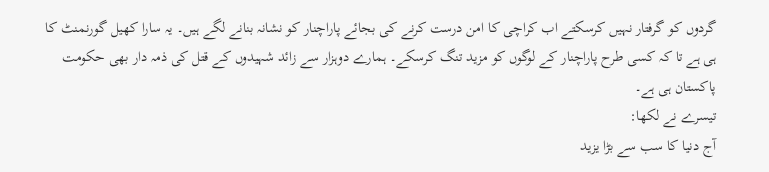گردوں کو گرفتار نہیں کرسکتے اب کراچی کا امن درست کرنے کی بجائے پاراچنار کو نشانہ بنانے لگے ہیں۔ یہ سارا کھیل گورنمنٹ کا ہی ہے تا کہ کسی طرح پاراچنار کے لوگوں کو مزید تنگ کرسکے۔ ہمارے دوہزار سے زائد شہیدوں کے قتل کی ذمہ دار بھی حکومت پاکستان ہی ہے۔
تیسرے نے لکھا:
آج دنیا کا سب سے بڑا یزید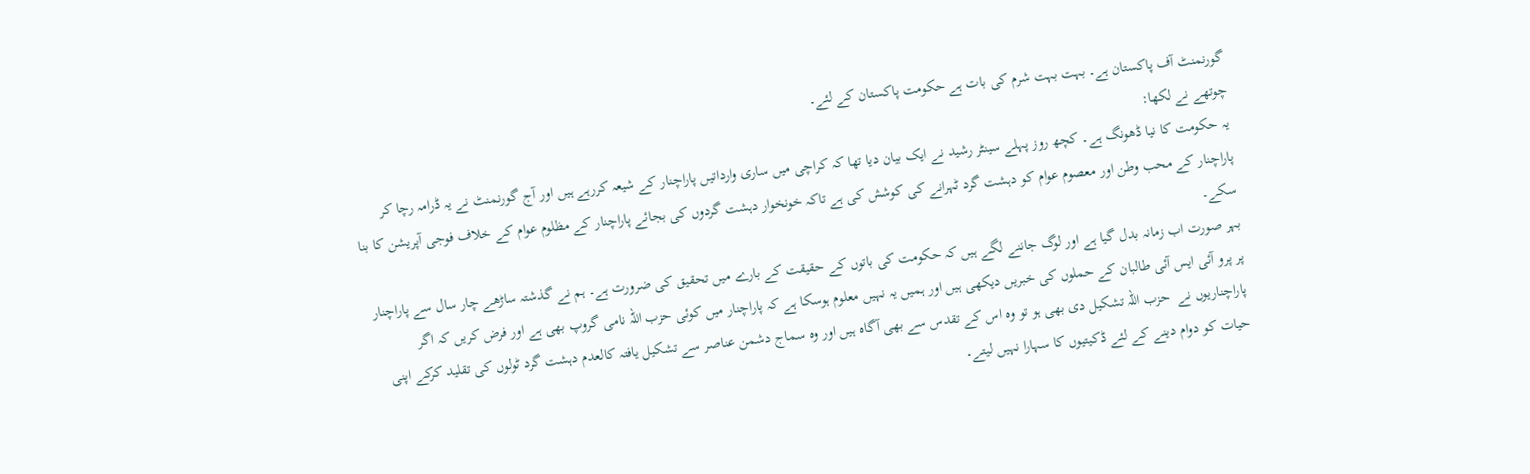گورنمنٹ آف پاکستان ہے۔ بہت بہت شرم کی بات ہے حکومت پاکستان کے لئے۔
چوتھے نے لکھا:
یہ حکومت کا نیا ڈھونگ ہے۔ کچھ روز پہلے سینٹر رشید نے ایک بیان دیا تھا کہ کراچی میں ساری وارداتیں پاراچنار کے شیعہ کررہے ہیں اور آج گورنمنٹ نے یہ ڈرامہ رچا کر پاراچنار کے محب وطن اور معصوم عوام کو دہشت گرد ٹہرانے کی کوشش کی ہے تاکہ خونخوار دہشت گردوں کی بجائے پاراچنار کے مظلوم عوام کے خلاف فوجی آپریشن کا بنا سکے۔
بہر صورت اب زمانہ بدل گیا ہے اور لوگ جاننے لگے ہیں کہ حکومت کی باتوں کے حقیقت کے بارے میں تحقیق کی ضرورت ہے۔ ہم نے گذشتہ ساڑھے چار سال سے پاراچنار پر پرو آئی ایس آئی طالبان کے حملوں کی خبریں دیکھی ہیں اور ہمیں یہ نہیں معلوم ہوسکا ہے کہ پاراچنار میں کوئی حزب اللہ نامی گروپ بھی ہے اور فرض کریں کہ اگر پاراچناریوں نے  حزب اللہ تشکیل دی بھی ہو تو وہ اس کے تقدس سے بھی آگاہ ہیں اور وہ سماج دشمن عناصر سے تشکیل یافتہ کالعدم دہشت گرد ٹولوں کی تقلید کرکے اپنی حیات کو دوام دینے کے لئے ڈکیتیوں کا سہارا نہیں لیتے۔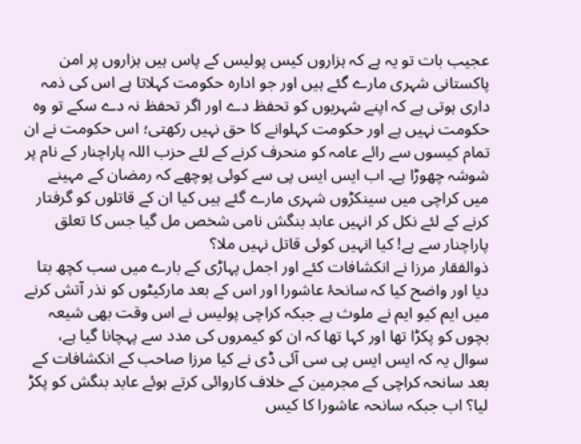عجیب بات تو یہ ہے کہ ہزاروں کیس پولیس کے پاس ہیں ہزاروں پر امن پاکستانی شہری مارے گئے ہیں اور جو ادارہ حکومت کہلاتا ہے اس کی ذمہ داری ہوتی ہے کہ اپنے شہریوں کو تحفظ دے اور اگر تحفظ نہ دے سکے تو وہ حکومت نہیں ہے اور حکومت کہلوانے کا حق نہیں رکھتی؛ اس حکومت نے ان تمام کیسوں سے رائے عامہ کو منحرف کرنے کے لئے حزب اللہ پاراچنار کے نام پر شوشہ چھوڑا ہے۔ اب ایس ایس پی سے کوئی پوچھے کہ رمضان کے مہینے میں کراچی میں سینکڑوں شہری مارے گئے ہیں کیا ان کے قاتلوں کو گرفتار کرنے کے لئے نکل کر انہيں عابد بنگش نامی شخص مل گیا جس کا تعلق پاراچنار سے ہے! کیا انہیں کوئی قاتل نہیں ملا؟
ذوالفقار مرزا نے انکشافات کئے اور اجمل پہاڑی کے بارے میں سب کچھ بتا دیا اور واضح کیا کہ سانحۂ عاشورا اور اس کے بعد مارکیٹوں کو نذر آتش کرنے میں ایم کیو ایم نے ملوث ہے جبکہ کراچی پولیس نے اس وقت بھی شیعہ بچوں کو پکڑا تھا اور کہا تھا کہ ان کو کیمروں کی مدد سے پہچانا گیا ہے، سوال یہ کہ ایس ایس پی سی آئی ڈی نے کیا مرزا صاحب کے انکشافات کے بعد سانحہ کراچی کے مجرمین کے خلاف کاروائی کرتے ہوئے عابد بنگش کو پکڑ لیا؟ اب جبکہ سانحہ عاشورا کا کیس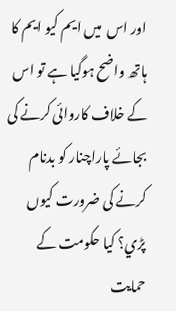اور اس  میں ایم کیو ایم کا ہاتھ واضح ہوگیا ہے تو اس کے خلاف کاروائی کرنے کی بجائے پاراچنار کو بدنام کرنے کی ضرورت کیوں پڑي؟ کیا حکومت کے حمایت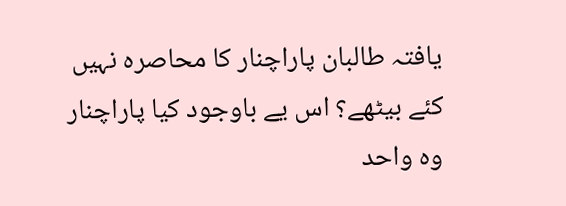یافتہ طالبان پاراچنار کا محاصرہ نہیں کئے بیٹھے؟ اس یے باوجود کیا پاراچنار وہ واحد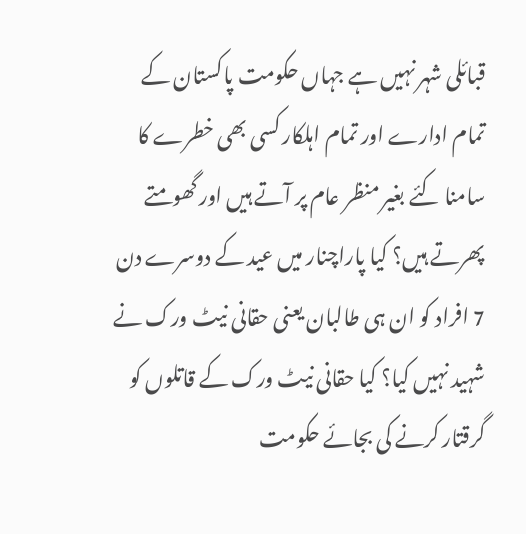قبائلی شہر نہیں ہے جہاں حکومت پاکستان کے تمام ادارے اور تمام اہلکار کسی بھی خطرے کا سامنا کئے بغیر منظر عام پر آتے ہيں اور گھومتے پھرتے ہیں؟ کیا پاراچنار میں عید کے دوسرے دن 7 افراد کو ان ہی طالبان یعنی حقانی نیٹ ورک نے شہید نہیں کیا؟ کیا حقانی نیٹ ورک کے قاتلوں کو گرقتار کرنے کی بجائے حکومت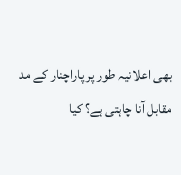بھی اعلانیہ طور پر پاراچنار کے مد مقابل آنا چاہتی ہے؟ کیا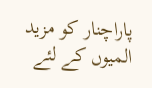پاراچنار کو مزید المیوں کے لئے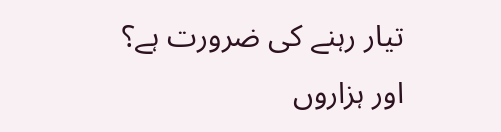تیار رہنے کی ضرورت ہے؟ اور ہزاروں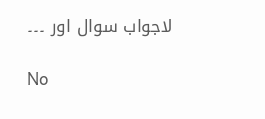لاجواب سوال اور ۔۔۔

No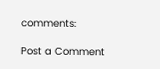comments:

Post a Comment